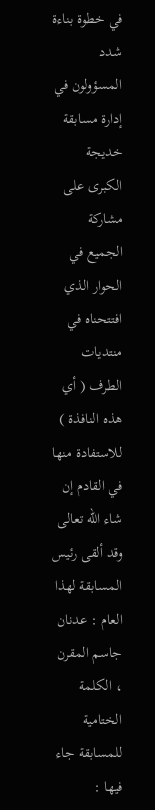في خطوة بناءة شدد المسؤولون في إدارة مسابقة خديجة الكبرى على مشاركة الجميع في الحوار الذي افتتحناه في منتديات الطرف ( أي هذه النافذة ) للاستفادة منها في القادم إن شاء الله تعالى
وقد ألقى رئيس المسابقة لهذا العام : عدنان جاسم المقرن ، الكلمة الختامية للمسابقة جاء فيها :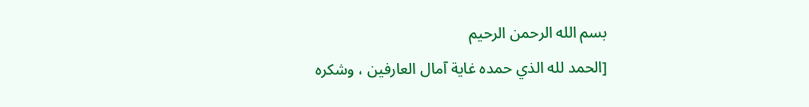بسم الله الرحمن الرحيم
[الحمد لله الذي حمده غاية آمال العارفين ، وشكره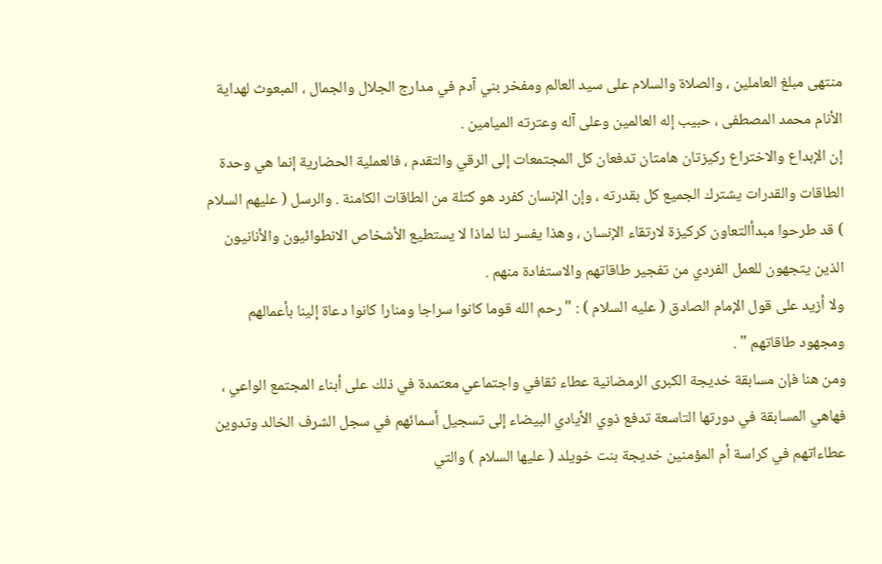منتهى مبلغ العاملين ، والصلاة والسلام على سيد العالم ومفخر بني آدم في مدارج الجلال والجمال ، المبعوث لهداية الأنام محمد المصطفى ، حبيب إله العالمين وعلى آله وعترته الميامين .
إن الإبداع والاختراع ركيزتان هامتان تدفعان كل المجتمعات إلى الرقي والتقدم ، فالعملية الحضارية إنما هي وحدة الطاقات والقدرات يشترك الجميع كل بقدرته ، وإن الإنسان كفرد هو كتلة من الطاقات الكامنة . والرسل ( عليهم السلام ) قد طرحوا مبدأالتعاون كركيزة لارتقاء الإنسان ، وهذا يفسر لنا لماذا لا يستطيع الأشخاص الانطوائيون والأنانيون الذين يتجهون للعمل الفردي من تفجير طاقاتهم والاستفادة منهم .
ولا أزيد على قول الإمام الصادق ( عليه السلام ) : " رحم الله قوما كانوا سراجا ومنارا كانوا دعاة إلينا بأعمالهم ومجهود طاقاتهم " .
ومن هنا فإن مسابقة خديجة الكبرى الرمضانية عطاء ثقافي واجتماعي معتمدة في ذلك على أبناء المجتمع الواعي ، فهاهي المسابقة في دورتها التاسعة تدفع ذوي الأيادي البيضاء إلى تسجيل أسمائهم في سجل الشرف الخالد وتدوين عطاءاتهم في كراسة أم المؤمنين خديجة بنت خويلد ( عليها السلام ) والتي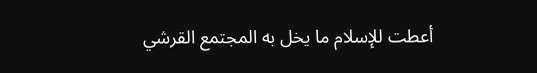أعطت للإسلام ما يخل به المجتمع القرشي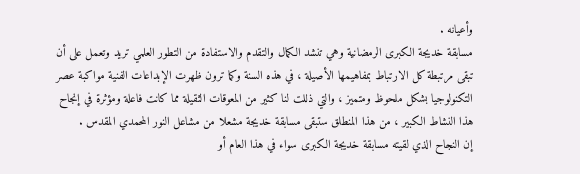وأعيانه .
مسابقة خديجة الكبرى الرمضانية وهي تنشد الكمال والتقدم والاستفادة من التطور العلمي تريد وتعمل على أن تبقى مرتبطة كل الارتباط بمفاهيمها الأصيلة ، في هذه السنة وكما ترون ظهرت الإبداعات الفنية مواكبة عصر التكنولوجيا بشكل ملحوظ ومتميز ، والتي ذللت لنا كثير من المعوقات الثقيلة مما كانت فاعلة ومؤثرة في إنجاح هذا النشاط الكبير ، من هذا المنطلق ستبقى مسابقة خديجة مشعلا من مشاعل النور المحمدي المقدس .
إن النجاح الذي لقيته مسابقة خديجة الكبرى سواء في هذا العام أو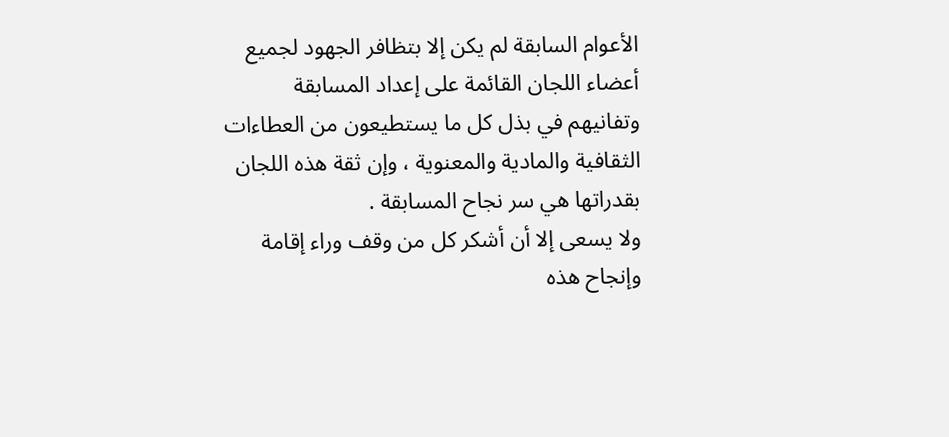الأعوام السابقة لم يكن إلا بتظافر الجهود لجميع أعضاء اللجان القائمة على إعداد المسابقة وتفانيهم في بذل كل ما يستطيعون من العطاءات الثقافية والمادية والمعنوية ، وإن ثقة هذه اللجان بقدراتها هي سر نجاح المسابقة .
ولا يسعى إلا أن أشكر كل من وقف وراء إقامة وإنجاح هذه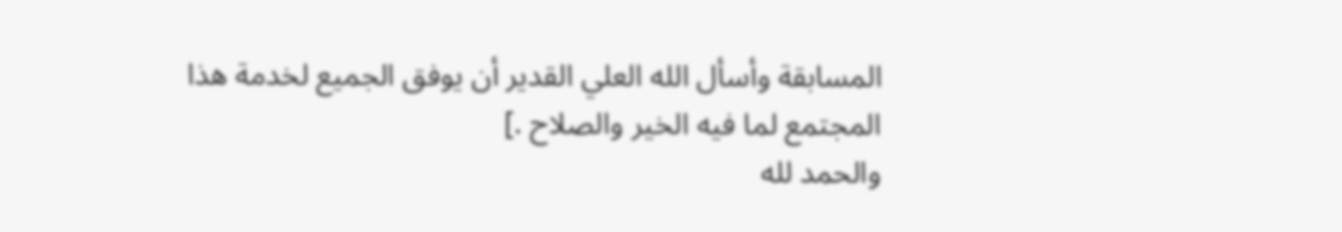المسابقة وأسأل الله العلي القدير أن يوفق الجميع لخدمة هذا المجتمع لما فيه الخير والصلاح .]
والحمد لله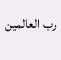رب العالمين